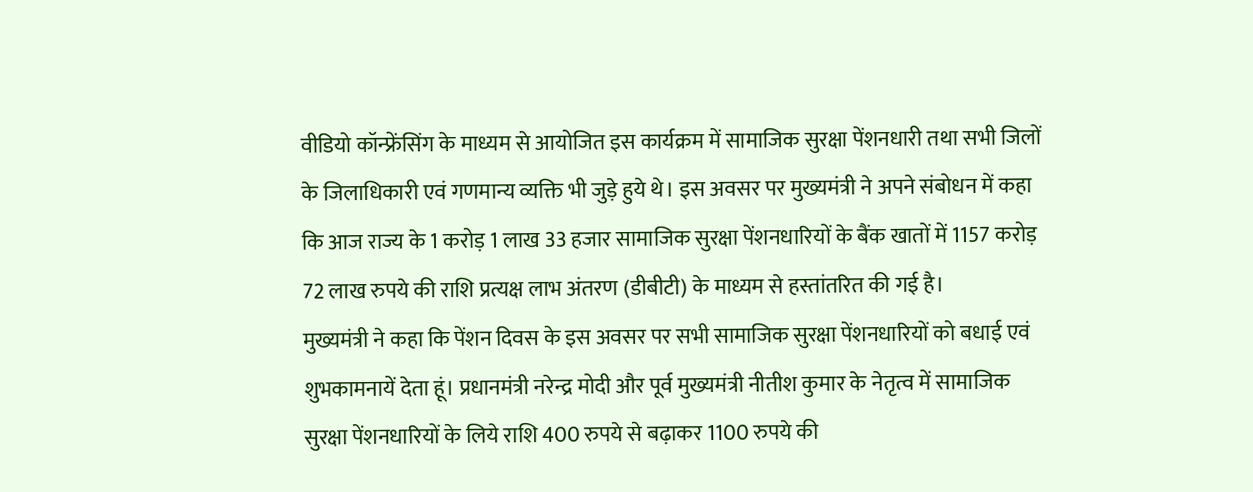वीडियो कॉन्फ्रेंसिंग के माध्यम से आयोजित इस कार्यक्रम में सामाजिक सुरक्षा पेंशनधारी तथा सभी जिलों के जिलाधिकारी एवं गणमान्य व्यक्ति भी जुड़े हुये थे। इस अवसर पर मुख्यमंत्री ने अपने संबोधन में कहा कि आज राज्य के 1 करोड़ 1 लाख 33 हजार सामाजिक सुरक्षा पेंशनधारियों के बैंक खातों में 1157 करोड़ 72 लाख रुपये की राशि प्रत्यक्ष लाभ अंतरण (डीबीटी) के माध्यम से हस्तांतरित की गई है।
मुख्यमंत्री ने कहा कि पेंशन दिवस के इस अवसर पर सभी सामाजिक सुरक्षा पेंशनधारियों को बधाई एवं शुभकामनायें देता हूं। प्रधानमंत्री नरेन्द्र मोदी और पूर्व मुख्यमंत्री नीतीश कुमार के नेतृत्व में सामाजिक सुरक्षा पेंशनधारियों के लिये राशि 400 रुपये से बढ़ाकर 1100 रुपये की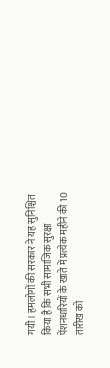गयी। हमलोगों की सरकार ने यह सुनिश्चित किया है कि सभी सामाजिक सुरक्षा पेंशनधारियों के खाते में प्रत्येक महीने की 10 तारीख को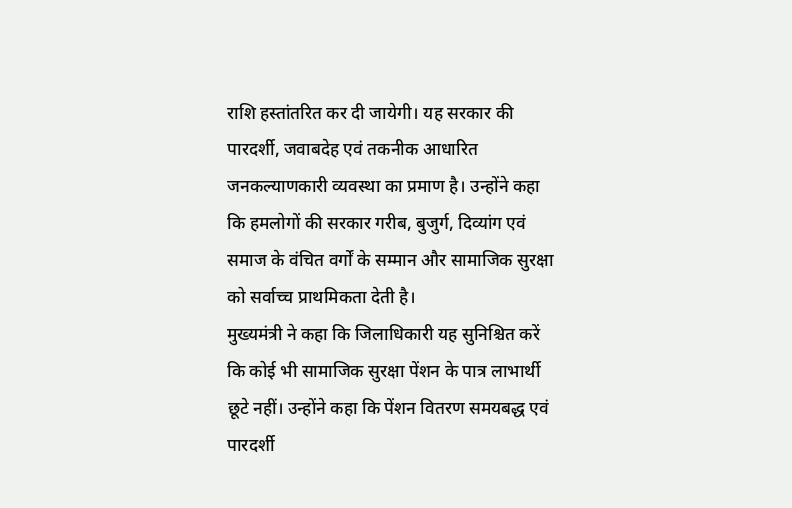राशि हस्तांतरित कर दी जायेगी। यह सरकार की पारदर्शी, जवाबदेह एवं तकनीक आधारित जनकल्याणकारी व्यवस्था का प्रमाण है। उन्होंने कहा कि हमलोगों की सरकार गरीब, बुजुर्ग, दिव्यांग एवं समाज के वंचित वर्गों के सम्मान और सामाजिक सुरक्षा को सर्वाच्च प्राथमिकता देती है।
मुख्यमंत्री ने कहा कि जिलाधिकारी यह सुनिश्चित करें कि कोई भी सामाजिक सुरक्षा पेंशन के पात्र लाभार्थी छूटे नहीं। उन्होंने कहा कि पेंशन वितरण समयबद्ध एवं पारदर्शी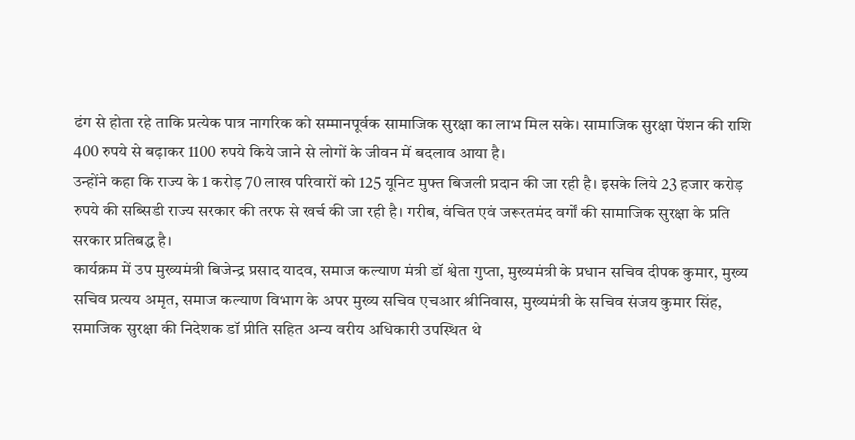ढंग से होता रहे ताकि प्रत्येक पात्र नागरिक को सम्मानपूर्वक सामाजिक सुरक्षा का लाभ मिल सके। सामाजिक सुरक्षा पेंशन की राशि 400 रुपये से बढ़ाकर 1100 रुपये किये जाने से लोगों के जीवन में बदलाव आया है।
उन्होंने कहा कि राज्य के 1 करोड़ 70 लाख परिवारों को 125 यूनिट मुफ्त बिजली प्रदान की जा रही है। इसके लिये 23 हजार करोड़ रुपये की सब्सिडी राज्य सरकार की तरफ से खर्च की जा रही है। गरीब, वंचित एवं जरूरतमंद वर्गों की सामाजिक सुरक्षा के प्रति सरकार प्रतिबद्ध है।
कार्यक्रम में उप मुख्यमंत्री बिजेन्द्र प्रसाद यादव, समाज कल्याण मंत्री डॉ श्वेता गुप्ता, मुख्यमंत्री के प्रधान सचिव दीपक कुमार, मुख्य सचिव प्रत्यय अमृत, समाज कल्याण विभाग के अपर मुख्य सचिव एचआर श्रीनिवास, मुख्यमंत्री के सचिव संजय कुमार सिंह, समाजिक सुरक्षा की निदेशक डॉ प्रीति सहित अन्य वरीय अधिकारी उपस्थित थे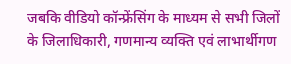जबकि वीडियो कॉन्फ्रेंसिंग के माध्यम से सभी जिलों के जिलाधिकारी, गणमान्य व्यक्ति एवं लाभार्थीगण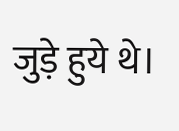जुड़े हुये थे।